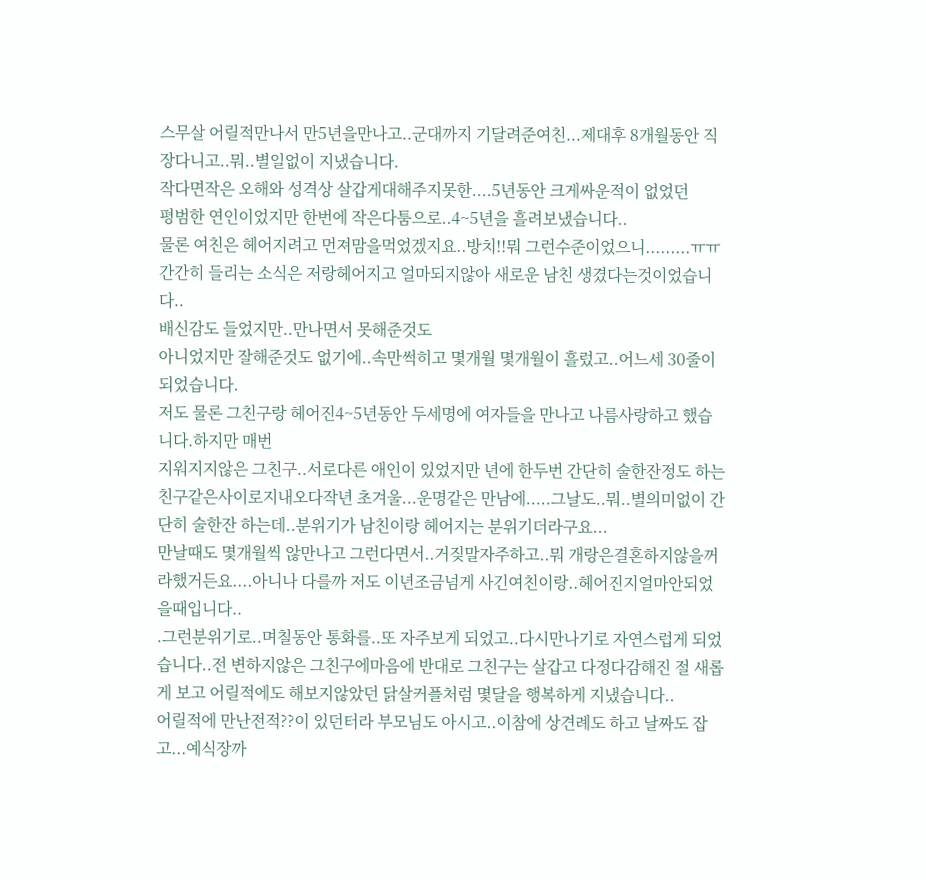스무살 어릴적만나서 만5년을만나고..군대까지 기달려준여친...제대후 8개월동안 직장다니고..뭐..별일없이 지냈습니다.
작다면작은 오해와 성격상 살갑게대해주지못한....5년동안 크게싸운적이 없었던
평범한 연인이었지만 한번에 작은다툼으로..4~5년을 흘려보냈습니다..
물론 여친은 헤어지려고 먼져맘을먹었겠지요..방치!!뭐 그런수준이었으니.........ㅠㅠ간간히 들리는 소식은 저랑헤어지고 얼마되지않아 새로운 남친 생겼다는것이었습니다..
배신감도 들었지만..만나면서 못해준것도
아니었지만 잘해준것도 없기에..속만썩히고 몇개월 몇개월이 흘렀고..어느세 30줄이 되었습니다.
저도 물론 그친구랑 헤어진4~5년동안 두세명에 여자들을 만나고 나름사랑하고 했습니다.하지만 매번
지워지지않은 그친구..서로다른 애인이 있었지만 년에 한두번 간단히 술한잔정도 하는 친구같은사이로지내오다작년 초겨울...운명같은 만남에.....그날도..뭐..별의미없이 간단히 술한잔 하는데..분위기가 남친이랑 헤어지는 분위기더라구요...
만날때도 몇개월씩 않만나고 그런다면서..거짖말자주하고..뭐 개랑은결혼하지않을꺼라했거든요....아니나 다를까 저도 이년조금넘게 사긴여친이랑..헤어진지얼마안되었을때입니다..
.그런분위기로..며칠동안 통화를..또 자주보게 되었고..다시만나기로 자연스럽게 되었습니다..전 변하지않은 그친구에마음에 반대로 그친구는 살갑고 다정다감해진 절 새롭게 보고 어릴적에도 해보지않았던 닭살커플처럼 몇달을 행복하게 지냈습니다..
어릴적에 만난전적??이 있던터라 부모님도 아시고..이참에 상견례도 하고 날짜도 잡고...예식장까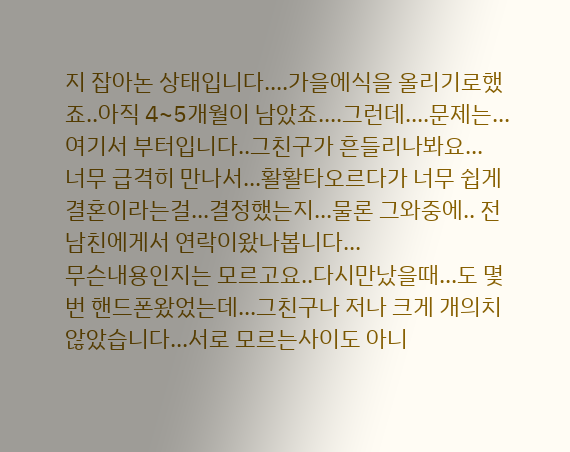지 잡아논 상태입니다....가을에식을 올리기로했죠..아직 4~5개월이 남았죠....그런데....문제는...여기서 부터입니다..그친구가 흔들리나봐요...
너무 급격히 만나서...활활타오르다가 너무 쉽게 결혼이라는걸...결정했는지...물론 그와중에.. 전 남친에게서 연락이왔나봅니다...
무슨내용인지는 모르고요..다시만났을때...도 몇번 핸드폰왔었는데...그친구나 저나 크게 개의치 않았습니다...서로 모르는사이도 아니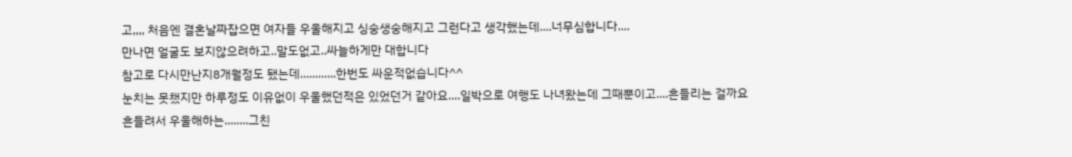고,,,, 처음엔 결혼날짜잡으면 여자들 우울해지고 싱숭생숭해지고 그런다고 생각했는데....너무심합니다....
만나면 얼굴도 보지않으려하고..말도없고..싸늘하게만 대합니다
참고로 다시만난지8개월정도 됐는데............한번도 싸운적없습니다^^
눈치는 못챘지만 하루정도 이유없이 우울했던적은 있었던거 같아요....일박으로 여행도 나녀왔는데 그때뿐이고....흔들리는 걸까요
흔들려서 우울해하는........그친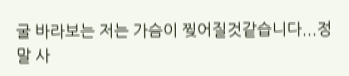굴 바라보는 저는 가슴이 찢어질것같습니다...정말 사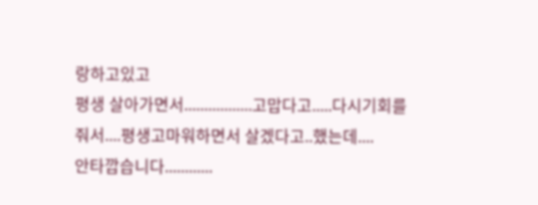랑하고있고
평생 살아가면서.................고맙다고.....다시기회를 줘서....평생고마워하면서 살겠다고..했는데....
안타깝습니다............